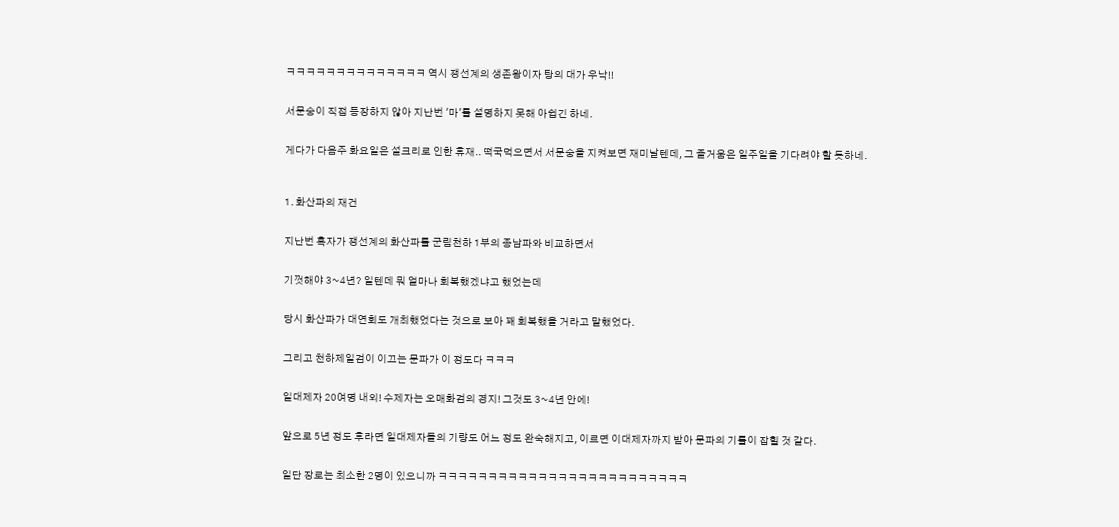ㅋㅋㅋㅋㅋㅋㅋㅋㅋㅋㅋㅋㅋㅋ 역시 쟁선계의 생존왕이자 탕의 대가 우낙!!


서문숭이 직접 등장하지 않아 지난번 '마'를 설명하지 못해 아쉽긴 하네.


게다가 다음주 화요일은 설크리로 인한 휴재.. 떡국먹으면서 서문숭을 지켜보면 재미날텐데, 그 즐거움은 일주일을 기다려야 할 듯하네.



1. 화산파의 재건


지난번 혹자가 쟁선계의 화산파를 군림천하 1부의 종남파와 비교하면서


기껏해야 3~4년? 일텐데 뭐 얼마나 회복했겠냐고 했었는데


당시 화산파가 대연회도 개최했었다는 것으로 보아 꽤 회복했을 거라고 말했었다.


그리고 천하제일검이 이끄는 문파가 이 정도다 ㅋㅋㅋ


일대제자 20여명 내외! 수제자는 오매화검의 경지! 그것도 3~4년 안에!


앞으로 5년 정도 후라면 일대제자들의 기량도 어느 정도 완숙해지고, 이르면 이대제자까지 받아 문파의 기틀이 잡힐 것 같다.


일단 장로는 최소한 2명이 있으니까 ㅋㅋㅋㅋㅋㅋㅋㅋㅋㅋㅋㅋㅋㅋㅋㅋㅋㅋㅋㅋㅋㅋㅋㅋㅋ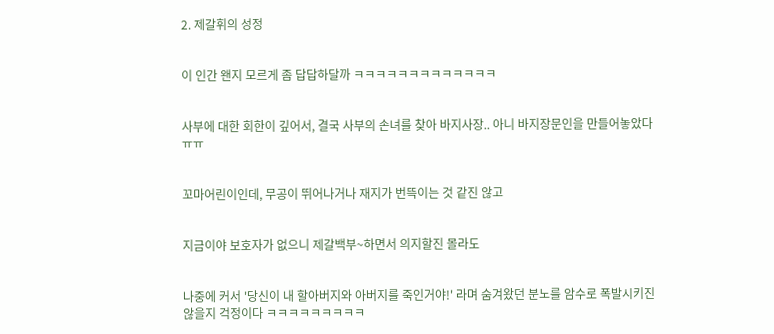2. 제갈휘의 성정


이 인간 왠지 모르게 좀 답답하달까 ㅋㅋㅋㅋㅋㅋㅋㅋㅋㅋㅋㅋㅋ


사부에 대한 회한이 깊어서, 결국 사부의 손녀를 찾아 바지사장.. 아니 바지장문인을 만들어놓았다ㅠㅠ


꼬마어린이인데, 무공이 뛰어나거나 재지가 번뜩이는 것 같진 않고


지금이야 보호자가 없으니 제갈백부~하면서 의지할진 몰라도


나중에 커서 '당신이 내 할아버지와 아버지를 죽인거야!' 라며 숨겨왔던 분노를 암수로 폭발시키진 않을지 걱정이다 ㅋㅋㅋㅋㅋㅋㅋㅋㅋ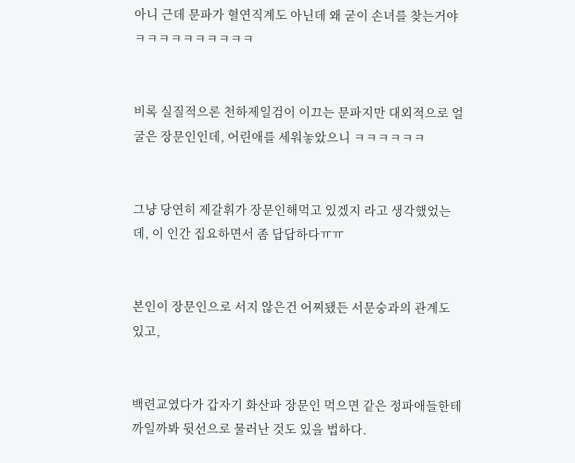아니 근데 문파가 혈연직계도 아닌데 왜 굳이 손녀를 찾는거야 ㅋㅋㅋㅋㅋㅋㅋㅋㅋㅋ


비록 실질적으론 천하제일검이 이끄는 문파지만 대외적으로 얼굴은 장문인인데, 어린애를 세워놓았으니 ㅋㅋㅋㅋㅋㅋ


그냥 당연히 제갈휘가 장문인해먹고 있겠지 라고 생각했었는데, 이 인간 집요하면서 좀 답답하다ㅠㅠ


본인이 장문인으로 서지 않은건 어찌됐든 서문숭과의 관계도 있고,


백련교였다가 갑자기 화산파 장문인 먹으면 같은 정파애들한테 까일까봐 뒷선으로 물러난 것도 있을 법하다.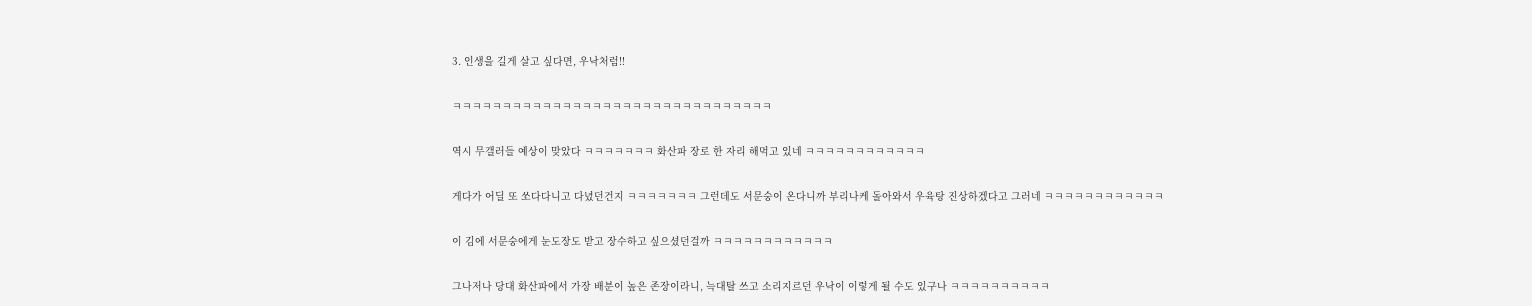3. 인생을 길게 살고 싶다면, 우낙처럼!!


ㅋㅋㅋㅋㅋㅋㅋㅋㅋㅋㅋㅋㅋㅋㅋㅋㅋㅋㅋㅋㅋㅋㅋㅋㅋㅋㅋㅋㅋㅋㅋㅋ


역시 무갤러들 예상이 맞았다 ㅋㅋㅋㅋㅋㅋㅋ 화산파 장로 한 자리 해먹고 있네 ㅋㅋㅋㅋㅋㅋㅋㅋㅋㅋㅋㅋ


게다가 어딜 또 쏘다다니고 다녔던건지 ㅋㅋㅋㅋㅋㅋㅋ 그런데도 서문숭이 온다니까 부리나케 돌아와서 우육탕 진상하겠다고 그러네 ㅋㅋㅋㅋㅋㅋㅋㅋㅋㅋㅋㅋ


이 김에 서문숭에게 눈도장도 받고 장수하고 싶으셨던걸까 ㅋㅋㅋㅋㅋㅋㅋㅋㅋㅋㅋㅋ


그나저나 당대 화산파에서 가장 배분이 높은 존장이라니, 늑대탈 쓰고 소리지르던 우낙이 이렇게 될 수도 있구나 ㅋㅋㅋㅋㅋㅋㅋㅋㅋㅋ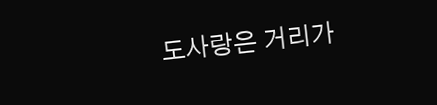도사랑은 거리가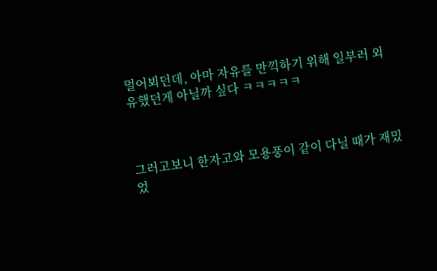멀어뵈던데, 아마 자유를 만끽하기 위해 일부러 외유했던게 아닐까 싶다 ㅋㅋㅋㅋㅋ



그러고보니 한자고와 모용풍이 같이 다닐 때가 재밌었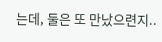는데, 둘은 또 만났으련지..